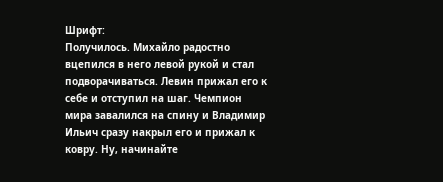Шрифт:
Получилось. Михайло радостно вцепился в него левой рукой и стал подворачиваться. Левин прижал его к себе и отступил на шаг. Чемпион мира завалился на спину и Владимир Ильич сразу накрыл его и прижал к ковру. Ну, начинайте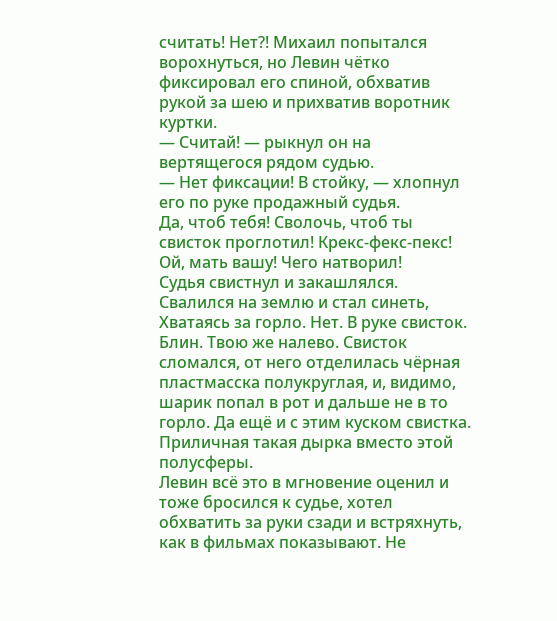считать! Нет?! Михаил попытался ворохнуться, но Левин чётко фиксировал его спиной, обхватив рукой за шею и прихватив воротник куртки.
— Считай! — рыкнул он на вертящегося рядом судью.
— Нет фиксации! В стойку, — хлопнул его по руке продажный судья.
Да, чтоб тебя! Сволочь, чтоб ты свисток проглотил! Крекс-фекс-пекс! Ой, мать вашу! Чего натворил!
Судья свистнул и закашлялся. Свалился на землю и стал синеть, Хватаясь за горло. Нет. В руке свисток. Блин. Твою же налево. Свисток сломался, от него отделилась чёрная пластмасска полукруглая, и, видимо, шарик попал в рот и дальше не в то горло. Да ещё и с этим куском свистка. Приличная такая дырка вместо этой полусферы.
Левин всё это в мгновение оценил и тоже бросился к судье, хотел обхватить за руки сзади и встряхнуть, как в фильмах показывают. Не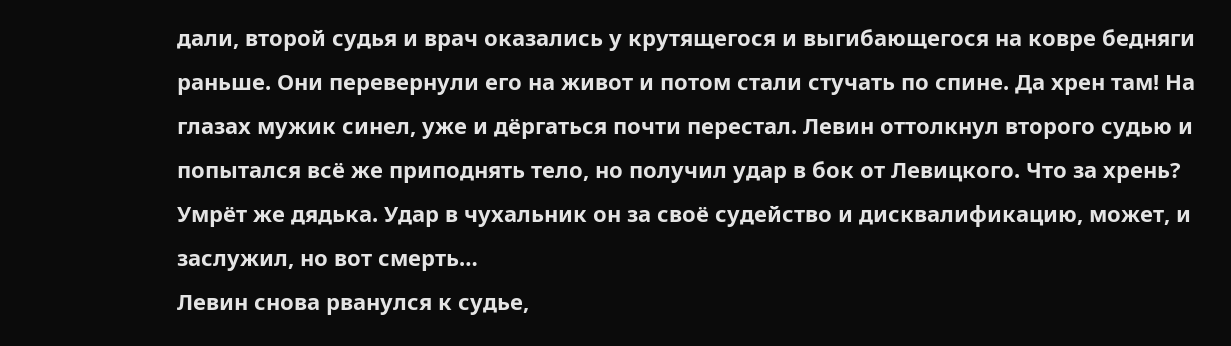дали, второй судья и врач оказались у крутящегося и выгибающегося на ковре бедняги раньше. Они перевернули его на живот и потом стали стучать по спине. Да хрен там! На глазах мужик синел, уже и дёргаться почти перестал. Левин оттолкнул второго судью и попытался всё же приподнять тело, но получил удар в бок от Левицкого. Что за хрень? Умрёт же дядька. Удар в чухальник он за своё судейство и дисквалификацию, может, и заслужил, но вот смерть…
Левин снова рванулся к судье,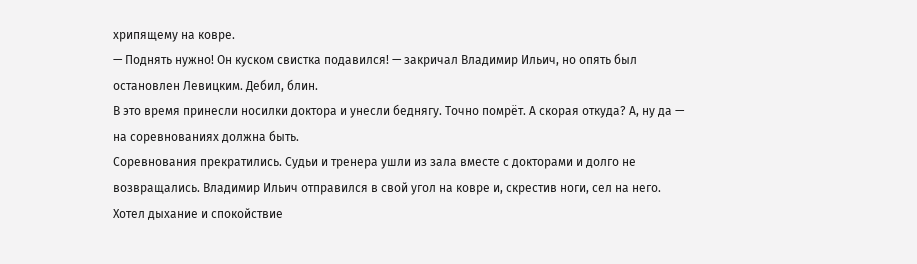хрипящему на ковре.
— Поднять нужно! Он куском свистка подавился! — закричал Владимир Ильич, но опять был остановлен Левицким. Дебил, блин.
В это время принесли носилки доктора и унесли беднягу. Точно помрёт. А скорая откуда? А, ну да — на соревнованиях должна быть.
Соревнования прекратились. Судьи и тренера ушли из зала вместе с докторами и долго не возвращались. Владимир Ильич отправился в свой угол на ковре и, скрестив ноги, сел на него. Хотел дыхание и спокойствие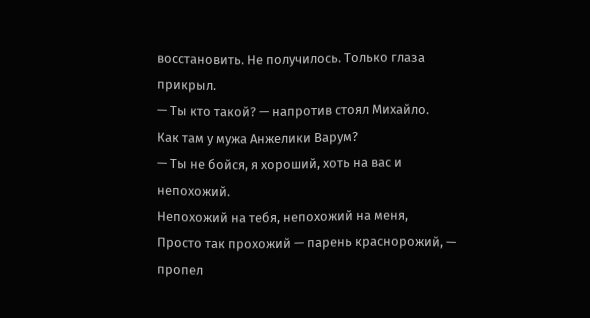восстановить. Не получилось. Только глаза прикрыл.
— Ты кто такой? — напротив стоял Михайло.
Как там у мужа Анжелики Варум?
— Ты не бойся, я хороший, хоть на вас и непохожий.
Непохожий на тебя, непохожий на меня,
Просто так прохожий — парень краснорожий, — пропел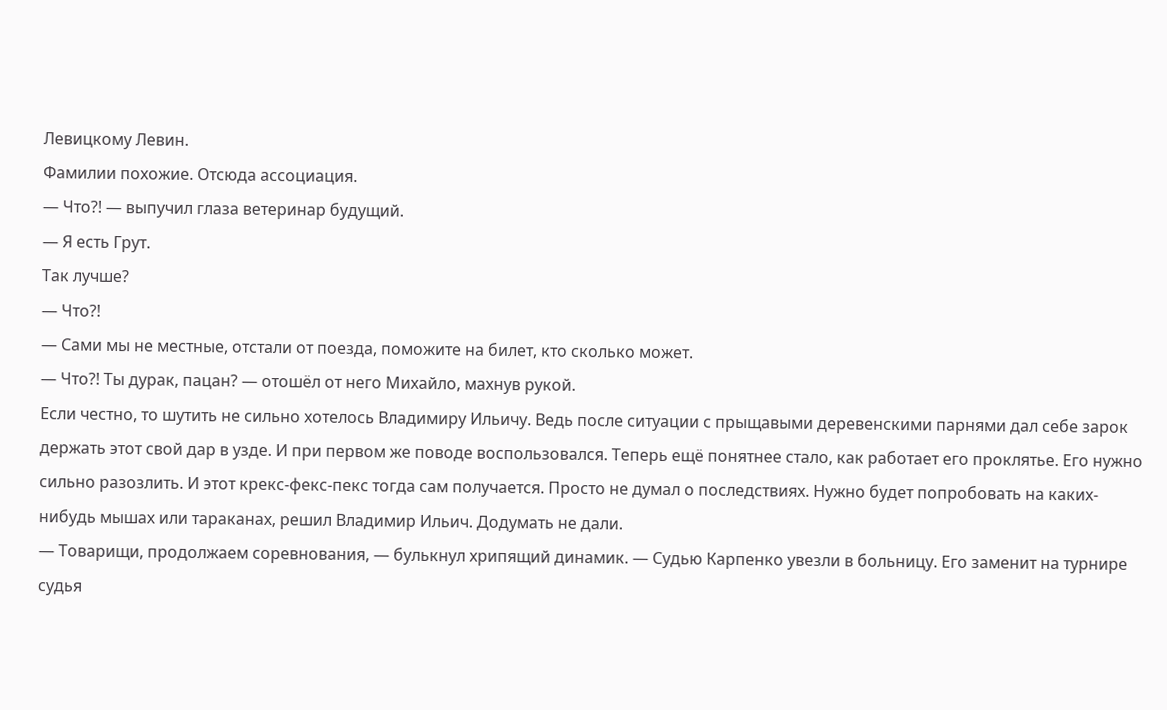Левицкому Левин.
Фамилии похожие. Отсюда ассоциация.
— Что?! — выпучил глаза ветеринар будущий.
— Я есть Грут.
Так лучше?
— Что?!
— Сами мы не местные, отстали от поезда, поможите на билет, кто сколько может.
— Что?! Ты дурак, пацан? — отошёл от него Михайло, махнув рукой.
Если честно, то шутить не сильно хотелось Владимиру Ильичу. Ведь после ситуации с прыщавыми деревенскими парнями дал себе зарок держать этот свой дар в узде. И при первом же поводе воспользовался. Теперь ещё понятнее стало, как работает его проклятье. Его нужно сильно разозлить. И этот крекс-фекс-пекс тогда сам получается. Просто не думал о последствиях. Нужно будет попробовать на каких-нибудь мышах или тараканах, решил Владимир Ильич. Додумать не дали.
— Товарищи, продолжаем соревнования, — булькнул хрипящий динамик. — Судью Карпенко увезли в больницу. Его заменит на турнире судья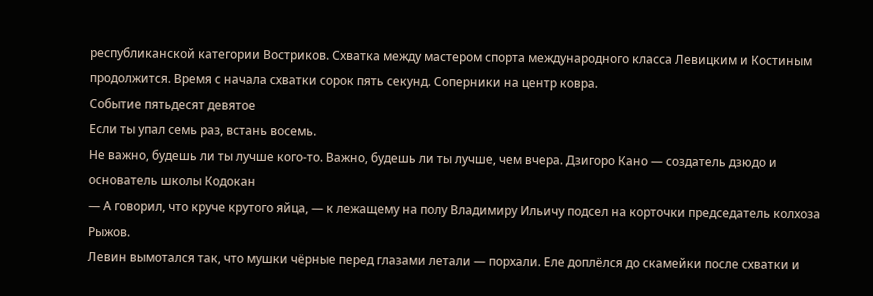республиканской категории Востриков. Схватка между мастером спорта международного класса Левицким и Костиным продолжится. Время с начала схватки сорок пять секунд. Соперники на центр ковра.
Событие пятьдесят девятое
Если ты упал семь раз, встань восемь.
Не важно, будешь ли ты лучше кого-то. Важно, будешь ли ты лучше, чем вчера. Дзигоро Кано — создатель дзюдо и основатель школы Кодокан
— А говорил, что круче крутого яйца, — к лежащему на полу Владимиру Ильичу подсел на корточки председатель колхоза Рыжов.
Левин вымотался так, что мушки чёрные перед глазами летали — порхали. Еле доплёлся до скамейки после схватки и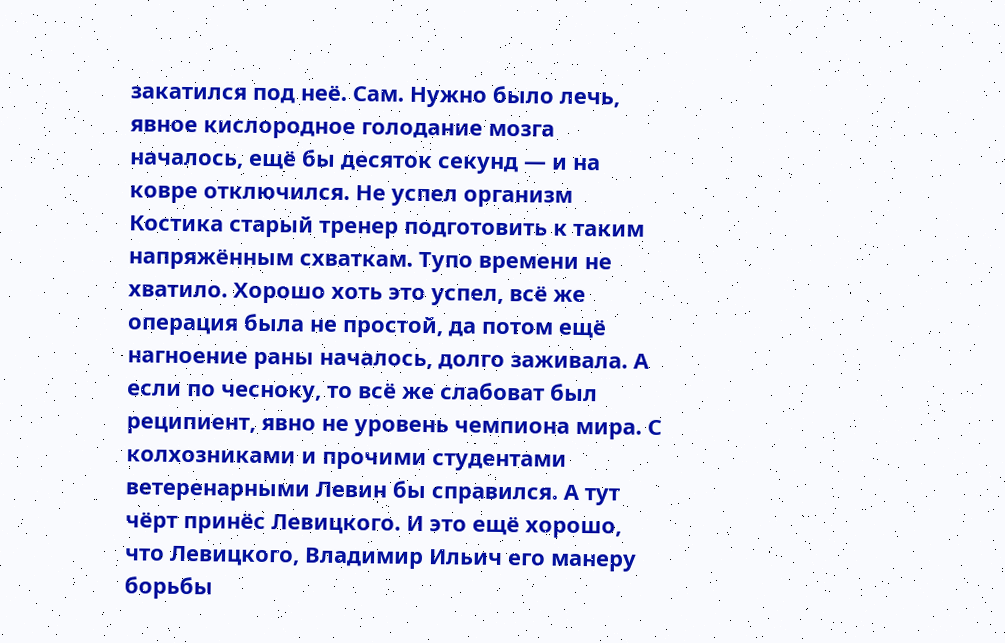закатился под неё. Сам. Нужно было лечь, явное кислородное голодание мозга началось, ещё бы десяток секунд — и на ковре отключился. Не успел организм Костика старый тренер подготовить к таким напряжённым схваткам. Тупо времени не хватило. Хорошо хоть это успел, всё же операция была не простой, да потом ещё нагноение раны началось, долго заживала. А если по чесноку, то всё же слабоват был реципиент, явно не уровень чемпиона мира. С колхозниками и прочими студентами ветеренарными Левин бы справился. А тут чёрт принёс Левицкого. И это ещё хорошо, что Левицкого, Владимир Ильич его манеру борьбы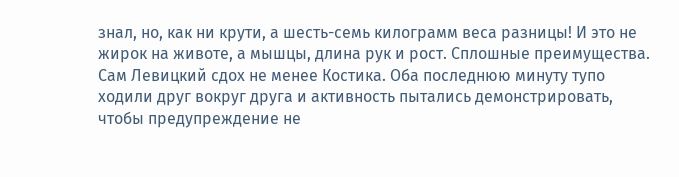знал, но, как ни крути, а шесть-семь килограмм веса разницы! И это не жирок на животе, а мышцы, длина рук и рост. Сплошные преимущества.
Сам Левицкий сдох не менее Костика. Оба последнюю минуту тупо ходили друг вокруг друга и активность пытались демонстрировать, чтобы предупреждение не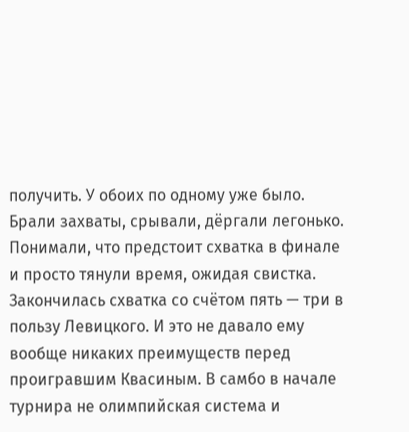получить. У обоих по одному уже было. Брали захваты, срывали, дёргали легонько. Понимали, что предстоит схватка в финале и просто тянули время, ожидая свистка. Закончилась схватка со счётом пять — три в пользу Левицкого. И это не давало ему вообще никаких преимуществ перед проигравшим Квасиным. В самбо в начале турнира не олимпийская система и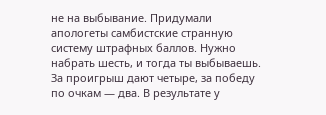не на выбывание. Придумали апологеты самбистские странную систему штрафных баллов. Нужно набрать шесть, и тогда ты выбываешь. За проигрыш дают четыре, за победу по очкам — два. В результате у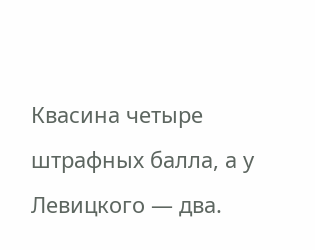Квасина четыре штрафных балла, а у Левицкого — два.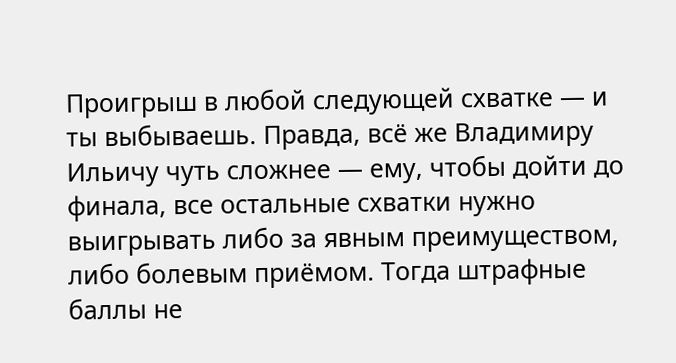Проигрыш в любой следующей схватке — и ты выбываешь. Правда, всё же Владимиру Ильичу чуть сложнее — ему, чтобы дойти до финала, все остальные схватки нужно выигрывать либо за явным преимуществом, либо болевым приёмом. Тогда штрафные баллы не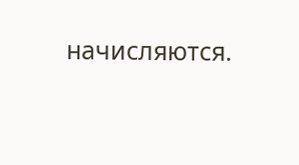начисляются.